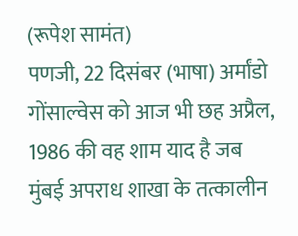(रूपेश सामंत)
पणजी, 22 दिसंबर (भाषा) अर्मांडो गोंसाल्वेस को आज भी छह अप्रैल, 1986 की वह शाम याद है जब मुंबई अपराध शाखा के तत्कालीन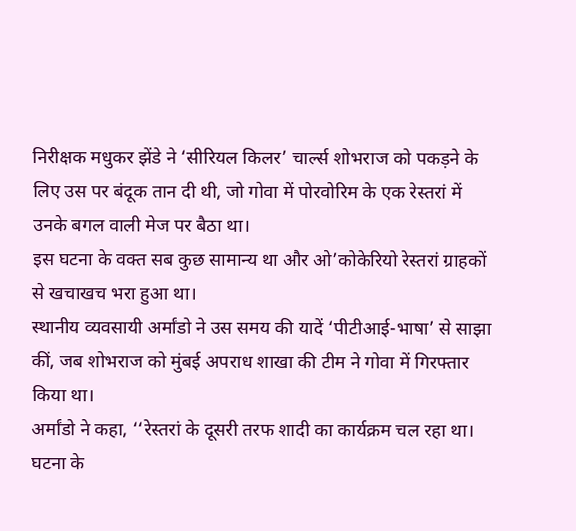निरीक्षक मधुकर झेंडे ने ‘सीरियल किलर’ चार्ल्स शोभराज को पकड़ने के लिए उस पर बंदूक तान दी थी, जो गोवा में पोरवोरिम के एक रेस्तरां में उनके बगल वाली मेज पर बैठा था।
इस घटना के वक्त सब कुछ सामान्य था और ओ’कोकेरियो रेस्तरां ग्राहकों से खचाखच भरा हुआ था।
स्थानीय व्यवसायी अर्मांडो ने उस समय की यादें ‘पीटीआई-भाषा’ से साझा कीं, जब शोभराज को मुंबई अपराध शाखा की टीम ने गोवा में गिरफ्तार किया था।
अर्मांडो ने कहा, ‘‘रेस्तरां के दूसरी तरफ शादी का कार्यक्रम चल रहा था। घटना के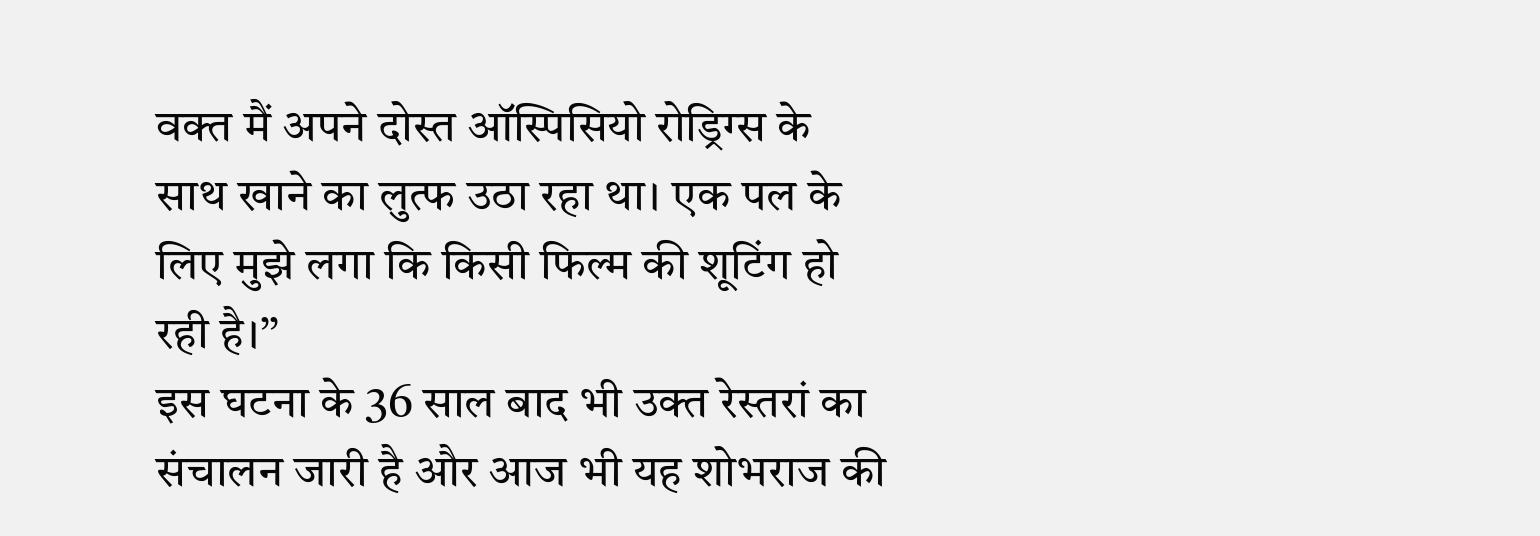वक्त मैं अपने दोस्त ऑस्पिसियो रोड्रिग्स के साथ खाने का लुत्फ उठा रहा था। एक पल के लिए मुझे लगा कि किसी फिल्म की शूटिंग हो रही है।’’
इस घटना के 36 साल बाद भी उक्त रेस्तरां का संचालन जारी है और आज भी यह शोभराज की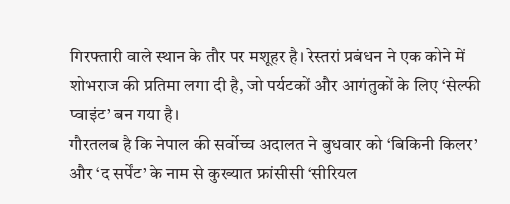गिरफ्तारी वाले स्थान के तौर पर मशूहर है। रेस्तरां प्रबंधन ने एक कोने में शोभराज की प्रतिमा लगा दी है, जो पर्यटकों और आगंतुकों के लिए ‘सेल्फी प्वाइंट’ बन गया है।
गौरतलब है कि नेपाल की सर्वोच्च अदालत ने बुधवार को ‘बिकिनी किलर’ और ‘द सर्पेंट’ के नाम से कुख्यात फ्रांसीसी ‘सीरियल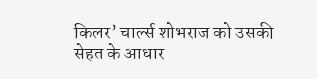किलर’ चार्ल्स शोभराज को उसकी सेहत के आधार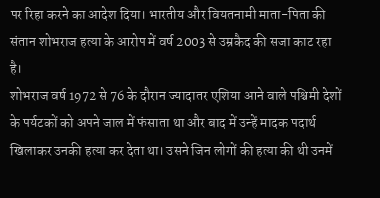पर रिहा करने का आदेश दिया। भारतीय और वियतनामी माता-पिता की संतान शोभराज हत्या के आरोप में वर्ष 2003 से उम्रकैद की सजा काट रहा है।
शोभराज वर्ष 1972 से 76 के दौरान ज्यादातर एशिया आने वाले पश्चिमी देशों के पर्यटकों को अपने जाल में फंसाता था और बाद में उन्हें मादक पदार्थ खिलाकर उनकी हत्या कर देता था। उसने जिन लोगों की हत्या की थी उनमें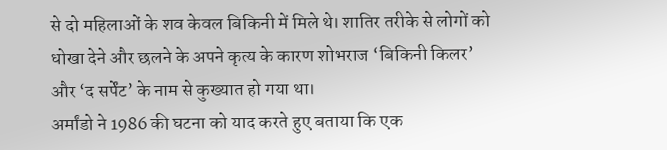से दो महिलाओं के शव केवल बिकिनी में मिले थे। शातिर तरीके से लोगों को धोखा देने और छलने के अपने कृत्य के कारण शोभराज ‘बिकिनी किलर’ और ‘द सर्पेंट’ के नाम से कुख्यात हो गया था।
अर्मांडो ने 1986 की घटना को याद करते हुए बताया कि एक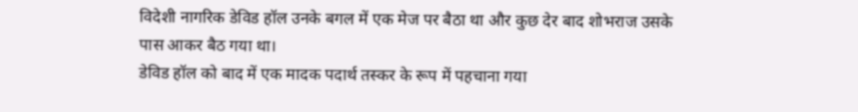विदेशी नागरिक डेविड हॉल उनके बगल में एक मेज पर बैठा था और कुछ देर बाद शोभराज उसके पास आकर बैठ गया था।
डेविड हॉल को बाद में एक मादक पदार्थ तस्कर के रूप में पहचाना गया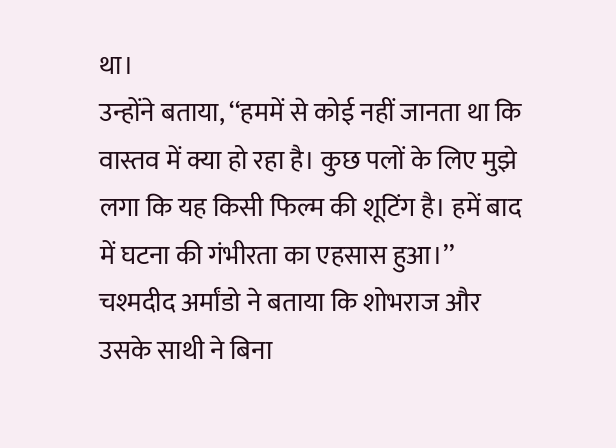था।
उन्होंने बताया, ‘‘हममें से कोई नहीं जानता था कि वास्तव में क्या हो रहा है। कुछ पलों के लिए मुझे लगा कि यह किसी फिल्म की शूटिंग है। हमें बाद में घटना की गंभीरता का एहसास हुआ।’’
चश्मदीद अर्मांडो ने बताया कि शोभराज और उसके साथी ने बिना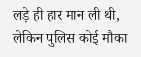लड़े ही हार मान ली थी, लेकिन पुलिस कोई मौका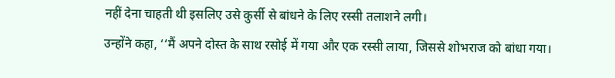नहीं देना चाहती थी इसलिए उसे कुर्सी से बांधने के लिए रस्सी तलाशने लगी।
उन्होंने कहा, ‘‘मैं अपने दोस्त के साथ रसोई में गया और एक रस्सी लाया, जिससे शोभराज को बांधा गया।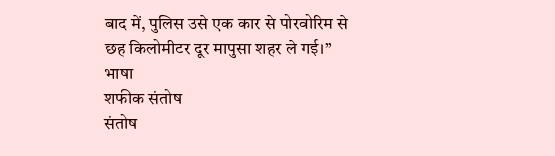बाद में, पुलिस उसे एक कार से पोरवोरिम से छह किलोमीटर दूर मापुसा शहर ले गई।’’
भाषा
शफीक संतोष
संतोष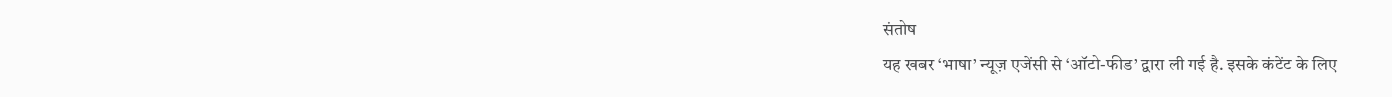संतोष
यह खबर ‘भाषा’ न्यूज़ एजेंसी से ‘ऑटो-फीड’ द्वारा ली गई है. इसके कंटेंट के लिए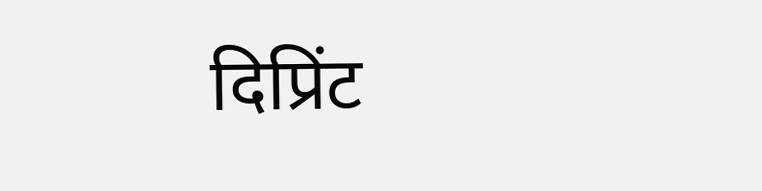दिप्रिंट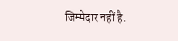जिम्मेदार नहीं है.